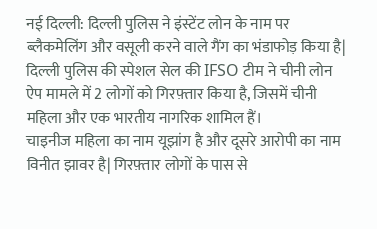नई दिल्ली: दिल्ली पुलिस ने इंस्टेंट लोन के नाम पर ब्लैकमेलिंग और वसूली करने वाले गैंग का भंडाफोड़ किया है| दिल्ली पुलिस की स्पेशल सेल की IFSO टीम ने चीनी लोन ऐप मामले में 2 लोगों को गिरफ़्तार किया है, जिसमें चीनी महिला और एक भारतीय नागरिक शामिल हैं।
चाइनीज महिला का नाम यूझांग है और दूसरे आरोपी का नाम विनीत झावर है| गिरफ़्तार लोगों के पास से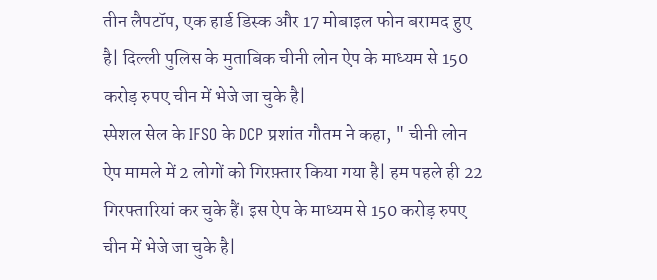तीन लैपटॉप, एक हार्ड डिस्क और 17 मोबाइल फोन बरामद हुए है| दिल्ली पुलिस के मुताबिक चीनी लोन ऐप के माध्यम से 150 करोड़ रुपए चीन में भेजे जा चुके है|
स्पेशल सेल के IFSO के DCP प्रशांत गौतम ने कहा, " चीनी लोन ऐप मामले में 2 लोगों को गिरफ़्तार किया गया है| हम पहले ही 22 गिरफ्तारियां कर चुके हैं। इस ऐप के माध्यम से 150 करोड़ रुपए चीन में भेजे जा चुके है|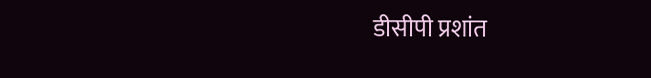डीसीपी प्रशांत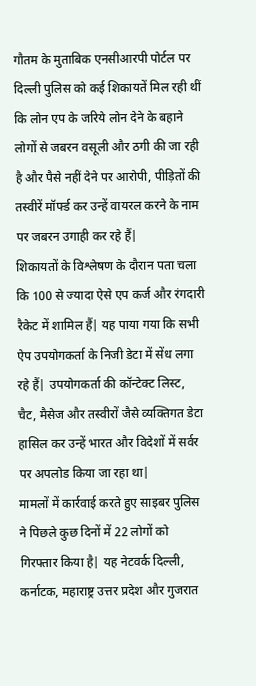गौतम के मुताबिक एनसीआरपी पोर्टल पर दिल्ली पुलिस को कई शिकायतें मिल रही थीं कि लोन एप के जरिये लोन देने के बहाने लोगों से जबरन वसूली और ठगी की जा रही है और पैसे नहीं देने पर आरोपी, पीड़ितों की तस्वीरें मॉर्फ्ड कर उन्हें वायरल करने के नाम पर जबरन उगाही कर रहे हैं|
शिकायतों के विश्लेषण के दौरान पता चला कि 100 से ज्यादा ऐसे एप कर्ज और रंगदारी रैकेट में शामिल हैं| यह पाया गया कि सभी ऐप उपयोगकर्ता के निजी डेटा में सेंध लगा रहे हैं| उपयोगकर्ता की कॉन्टेक्ट लिस्ट, चैट, मैसेज और तस्वीरों जैसे व्यक्तिगत डेटा हासिल कर उन्हें भारत और विदेशों में सर्वर पर अपलोड किया जा रहा था|
मामलों में कार्रवाई करते हुए साइबर पुलिस ने पिछले कुछ दिनों में 22 लोगों को गिरफ्तार किया है| यह नेटवर्क दिल्ली, कर्नाटक, महाराष्ट्र उत्तर प्रदेश और गुजरात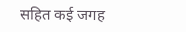सहित कई जगह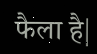फैला है|